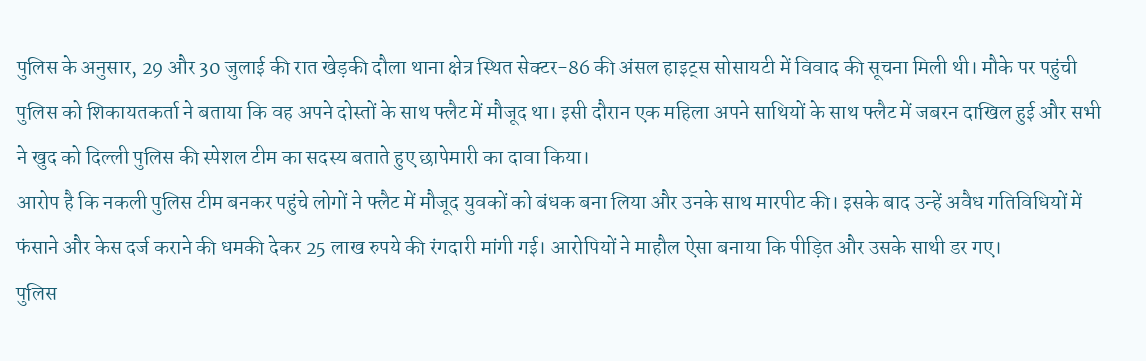पुलिस के अनुसार, 29 और 30 जुलाई की रात खेड़की दौला थाना क्षेत्र स्थित सेक्टर-86 की अंसल हाइट्स सोसायटी में विवाद की सूचना मिली थी। मौके पर पहुंची पुलिस को शिकायतकर्ता ने बताया कि वह अपने दोस्तों के साथ फ्लैट में मौजूद था। इसी दौरान एक महिला अपने साथियों के साथ फ्लैट में जबरन दाखिल हुई और सभी ने खुद को दिल्ली पुलिस की स्पेशल टीम का सदस्य बताते हुए छापेमारी का दावा किया।
आरोप है कि नकली पुलिस टीम बनकर पहुंचे लोगों ने फ्लैट में मौजूद युवकों को बंधक बना लिया और उनके साथ मारपीट की। इसके बाद उन्हें अवैध गतिविधियों में फंसाने और केस दर्ज कराने की धमकी देकर 25 लाख रुपये की रंगदारी मांगी गई। आरोपियों ने माहौल ऐसा बनाया कि पीड़ित और उसके साथी डर गए।
पुलिस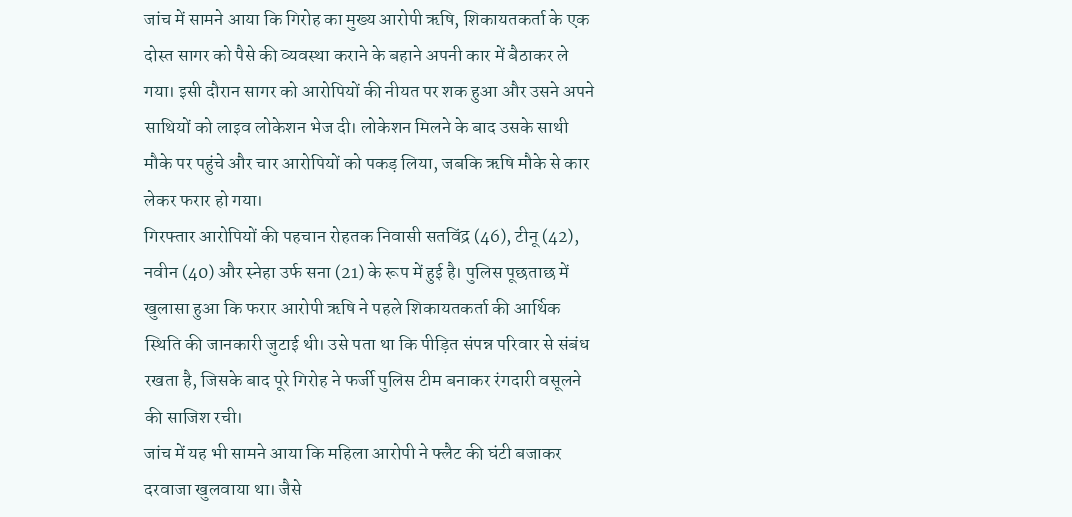जांच में सामने आया कि गिरोह का मुख्य आरोपी ऋषि, शिकायतकर्ता के एक दोस्त सागर को पैसे की व्यवस्था कराने के बहाने अपनी कार में बैठाकर ले गया। इसी दौरान सागर को आरोपियों की नीयत पर शक हुआ और उसने अपने साथियों को लाइव लोकेशन भेज दी। लोकेशन मिलने के बाद उसके साथी मौके पर पहुंचे और चार आरोपियों को पकड़ लिया, जबकि ऋषि मौके से कार लेकर फरार हो गया।
गिरफ्तार आरोपियों की पहचान रोहतक निवासी सतविंद्र (46), टीनू (42), नवीन (40) और स्नेहा उर्फ सना (21) के रूप में हुई है। पुलिस पूछताछ में खुलासा हुआ कि फरार आरोपी ऋषि ने पहले शिकायतकर्ता की आर्थिक स्थिति की जानकारी जुटाई थी। उसे पता था कि पीड़ित संपन्न परिवार से संबंध रखता है, जिसके बाद पूरे गिरोह ने फर्जी पुलिस टीम बनाकर रंगदारी वसूलने की साजिश रची।
जांच में यह भी सामने आया कि महिला आरोपी ने फ्लैट की घंटी बजाकर दरवाजा खुलवाया था। जैसे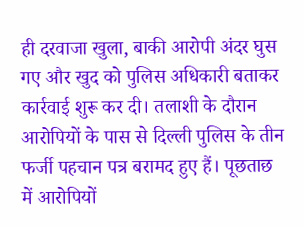ही दरवाजा खुला, बाकी आरोपी अंदर घुस गए और खुद को पुलिस अधिकारी बताकर कार्रवाई शुरू कर दी। तलाशी के दौरान आरोपियों के पास से दिल्ली पुलिस के तीन फर्जी पहचान पत्र बरामद हुए हैं। पूछताछ में आरोपियों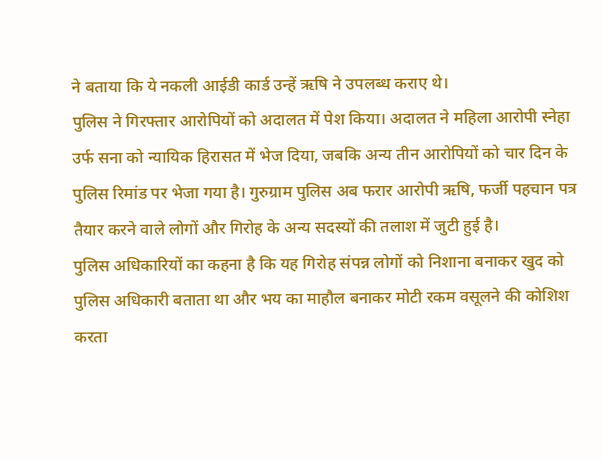ने बताया कि ये नकली आईडी कार्ड उन्हें ऋषि ने उपलब्ध कराए थे।
पुलिस ने गिरफ्तार आरोपियों को अदालत में पेश किया। अदालत ने महिला आरोपी स्नेहा उर्फ सना को न्यायिक हिरासत में भेज दिया, जबकि अन्य तीन आरोपियों को चार दिन के पुलिस रिमांड पर भेजा गया है। गुरुग्राम पुलिस अब फरार आरोपी ऋषि, फर्जी पहचान पत्र तैयार करने वाले लोगों और गिरोह के अन्य सदस्यों की तलाश में जुटी हुई है।
पुलिस अधिकारियों का कहना है कि यह गिरोह संपन्न लोगों को निशाना बनाकर खुद को पुलिस अधिकारी बताता था और भय का माहौल बनाकर मोटी रकम वसूलने की कोशिश करता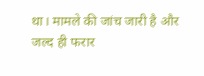था। मामले की जांच जारी है और जल्द ही फरार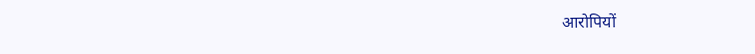आरोपियों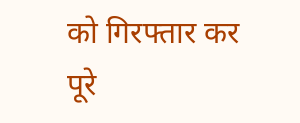को गिरफ्तार कर पूरे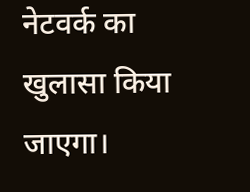नेटवर्क का खुलासा किया जाएगा।